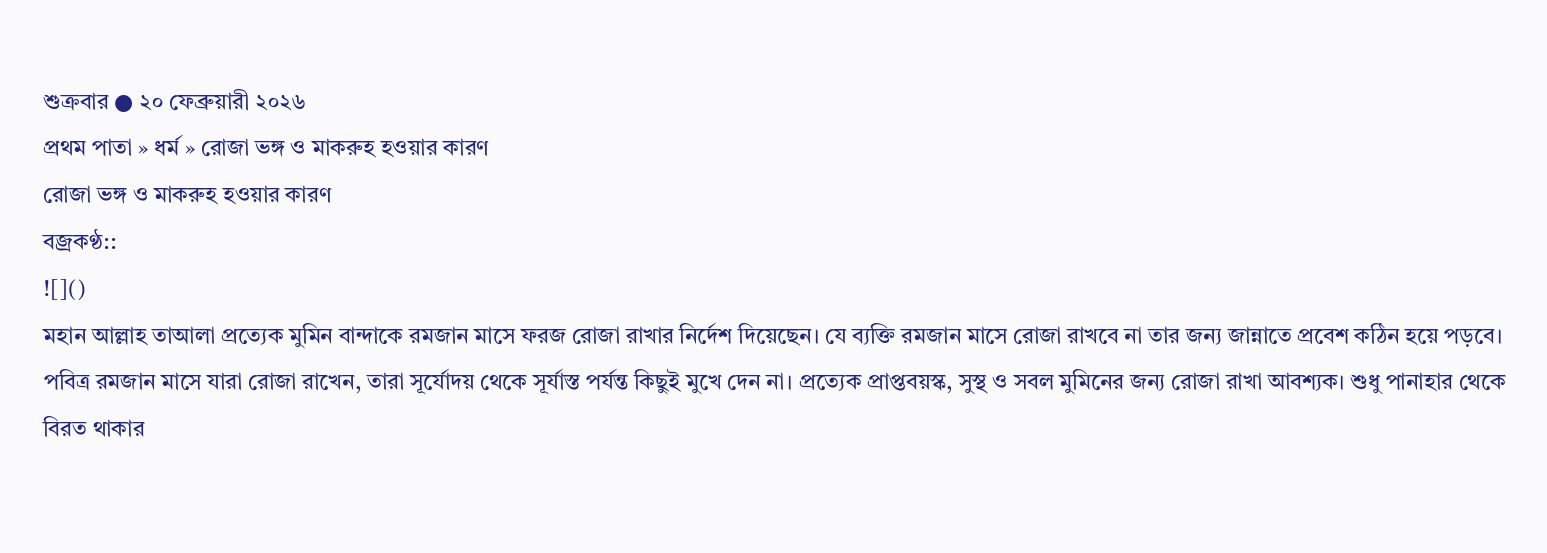শুক্রবার ● ২০ ফেব্রুয়ারী ২০২৬
প্রথম পাতা » ধর্ম » রোজা ভঙ্গ ও মাকরুহ হওয়ার কারণ
রোজা ভঙ্গ ও মাকরুহ হওয়ার কারণ
বজ্রকণ্ঠ::
![]()
মহান আল্লাহ তাআলা প্রত্যেক মুমিন বান্দাকে রমজান মাসে ফরজ রোজা রাখার নির্দেশ দিয়েছেন। যে ব্যক্তি রমজান মাসে রোজা রাখবে না তার জন্য জান্নাতে প্রবেশ কঠিন হয়ে পড়বে।
পবিত্র রমজান মাসে যারা রোজা রাখেন, তারা সূর্যোদয় থেকে সূর্যাস্ত পর্যন্ত কিছুই মুখে দেন না। প্রত্যেক প্রাপ্তবয়স্ক, সুস্থ ও সবল মুমিনের জন্য রোজা রাখা আবশ্যক। শুধু পানাহার থেকে বিরত থাকার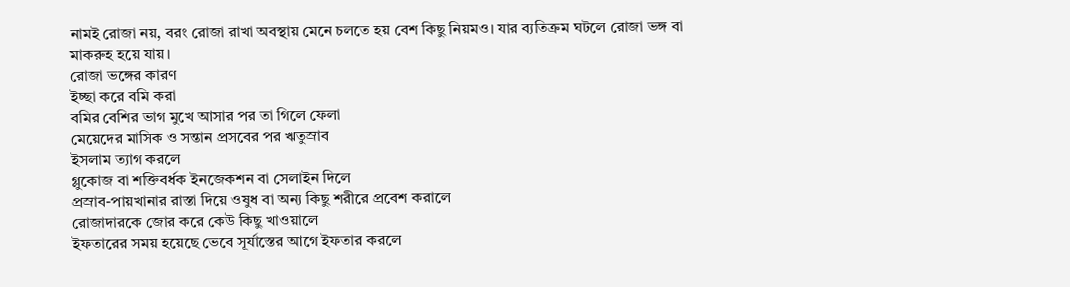নামই রোজা নয়, বরং রোজা রাখা অবস্থায় মেনে চলতে হয় বেশ কিছু নিয়মও। যার ব্যতিক্রম ঘটলে রোজা ভঙ্গ বা মাকরুহ হয়ে যায়।
রোজা ভঙ্গের কারণ
ইচ্ছা করে বমি করা
বমির বেশির ভাগ মুখে আসার পর তা গিলে ফেলা
মেয়েদের মাসিক ও সন্তান প্রসবের পর ঋতুস্রাব
ইসলাম ত্যাগ করলে
গ্লুকোজ বা শক্তিবর্ধক ইনজেকশন বা সেলাইন দিলে
প্রস্রাব-পায়খানার রাস্তা দিয়ে ওষুধ বা অন্য কিছু শরীরে প্রবেশ করালে
রোজাদারকে জোর করে কেউ কিছু খাওয়ালে
ইফতারের সময় হয়েছে ভেবে সূর্যাস্তের আগে ইফতার করলে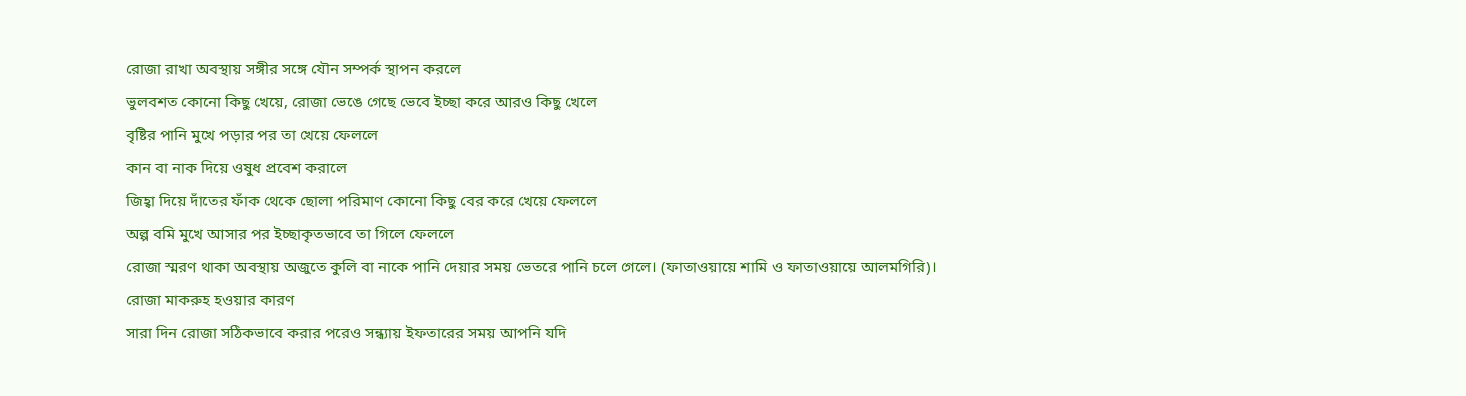রোজা রাখা অবস্থায় সঙ্গীর সঙ্গে যৌন সম্পর্ক স্থাপন করলে
ভুলবশত কোনো কিছু খেয়ে, রোজা ভেঙে গেছে ভেবে ইচ্ছা করে আরও কিছু খেলে
বৃষ্টির পানি মুখে পড়ার পর তা খেয়ে ফেললে
কান বা নাক দিয়ে ওষুধ প্রবেশ করালে
জিহ্বা দিয়ে দাঁতের ফাঁক থেকে ছোলা পরিমাণ কোনো কিছু বের করে খেয়ে ফেললে
অল্প বমি মুখে আসার পর ইচ্ছাকৃতভাবে তা গিলে ফেললে
রোজা স্মরণ থাকা অবস্থায় অজুতে কুলি বা নাকে পানি দেয়ার সময় ভেতরে পানি চলে গেলে। (ফাতাওয়ায়ে শামি ও ফাতাওয়ায়ে আলমগিরি)।
রোজা মাকরুহ হওয়ার কারণ
সারা দিন রোজা সঠিকভাবে করার পরেও সন্ধ্যায় ইফতারের সময় আপনি যদি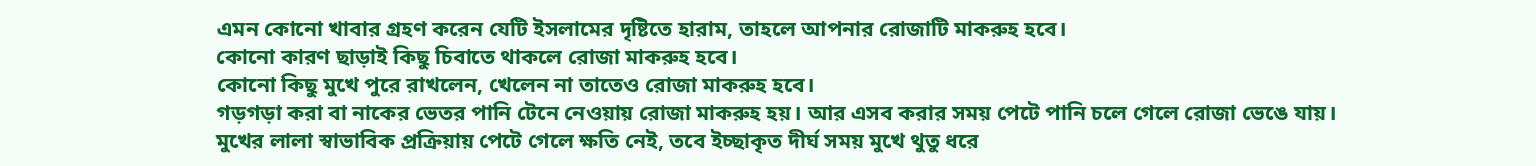এমন কোনো খাবার গ্রহণ করেন যেটি ইসলামের দৃষ্টিতে হারাম, তাহলে আপনার রোজাটি মাকরুহ হবে।
কোনো কারণ ছাড়াই কিছু চিবাতে থাকলে রোজা মাকরুহ হবে।
কোনো কিছু মুখে পুরে রাখলেন, খেলেন না তাতেও রোজা মাকরুহ হবে।
গড়গড়া করা বা নাকের ভেতর পানি টেনে নেওয়ায় রোজা মাকরুহ হয়। আর এসব করার সময় পেটে পানি চলে গেলে রোজা ভেঙে যায়।
মুখের লালা স্বাভাবিক প্রক্রিয়ায় পেটে গেলে ক্ষতি নেই, তবে ইচ্ছাকৃত দীর্ঘ সময় মুখে থুতু ধরে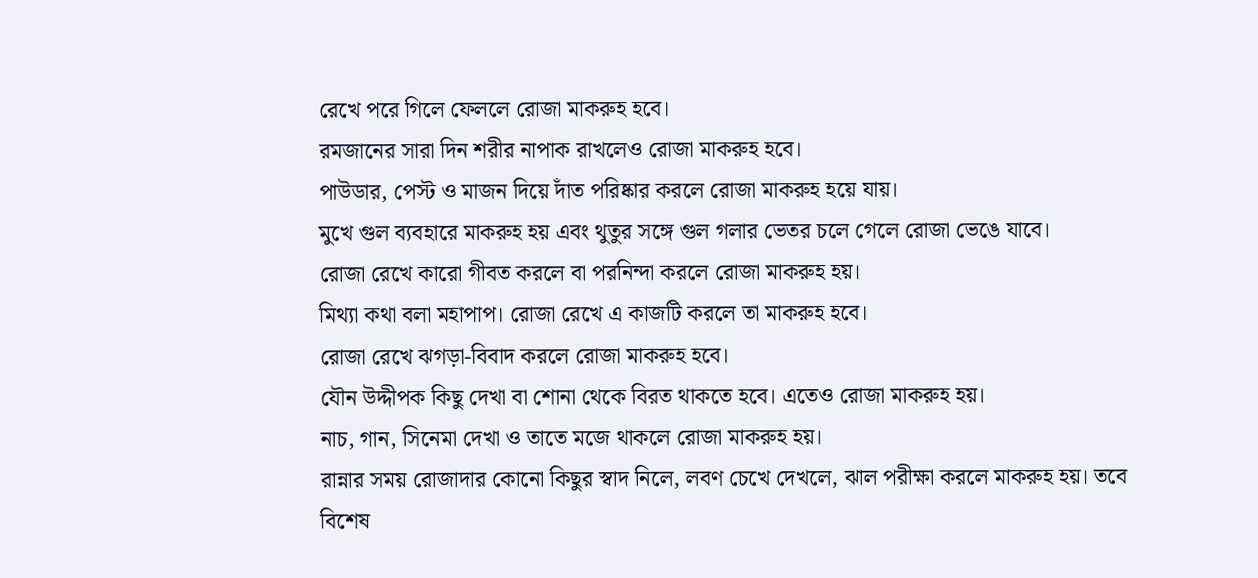রেখে পরে গিলে ফেললে রোজা মাকরুহ হবে।
রমজানের সারা দিন শরীর নাপাক রাখলেও রোজা মাকরুহ হবে।
পাউডার, পেস্ট ও মাজন দিয়ে দাঁত পরিষ্কার করলে রোজা মাকরুহ হয়ে যায়।
মুখে গুল ব্যবহারে মাকরুহ হয় এবং থুতুর সঙ্গে গুল গলার ভেতর চলে গেলে রোজা ভেঙে যাবে।
রোজা রেখে কারো গীবত করলে বা পরনিন্দা করলে রোজা মাকরুহ হয়।
মিথ্যা কথা বলা মহাপাপ। রোজা রেখে এ কাজটি করলে তা মাকরুহ হবে।
রোজা রেখে ঝগড়া-বিবাদ করলে রোজা মাকরুহ হবে।
যৌন উদ্দীপক কিছু দেখা বা শোনা থেকে বিরত থাকতে হবে। এতেও রোজা মাকরুহ হয়।
নাচ, গান, সিনেমা দেখা ও তাতে মজে থাকলে রোজা মাকরুহ হয়।
রান্নার সময় রোজাদার কোনো কিছুর স্বাদ নিলে, লবণ চেখে দেখলে, ঝাল পরীক্ষা করলে মাকরুহ হয়। তবে বিশেষ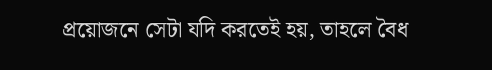প্রয়োজনে সেটা যদি করতেই হয়, তাহলে বৈধ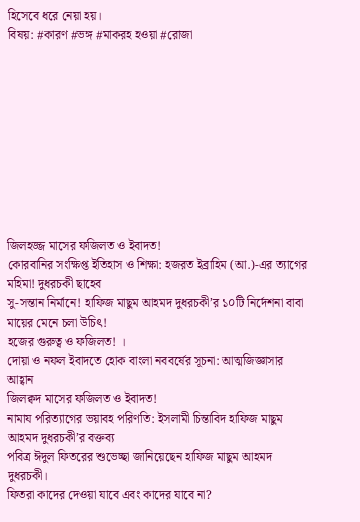হিসেবে ধরে নেয়া হয়।
বিষয়: #কারণ #ভঙ্গ #মাকরহ হওয়া #রোজা










জিলহজ্জ মাসের ফজিলত ও ইবাদত!
কোরবানির সংক্ষিপ্ত ইতিহাস ও শিক্ষা: হজরত ইব্রাহিম (আ.)-এর ত্যাগের মহিমা! দুধরচকী ছাহেব
সু-সন্তান নির্মানে! হাফিজ মাছুম আহমদ দুধরচকী’র ১০টি নির্দেশনা বাবা মায়ের মেনে চলা উচিৎ!
হজের গুরুত্ব ও ফজিলত! ।
দোয়া ও নফল ইবাদতে হোক বাংলা নববর্ষের সূচনা: আত্মজিজ্ঞাসার আহ্বান
জিলক্বদ মাসের ফজিলত ও ইবাদত!
নামায পরিত্যাগের ভয়াবহ পরিণতি: ইসলামী চিন্তাবিদ হাফিজ মাছুম আহমদ দুধরচকী’র বক্তব্য
পবিত্র ঈদুল ফিতরের শুভেচ্ছা জানিয়েছেন হাফিজ মাছুম আহমদ দুধরচকী।
ফিতরা কাদের দেওয়া যাবে এবং কাদের যাবে না?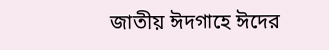জাতীয় ঈদগাহে ঈদের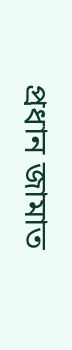প্রধান জামাত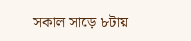সকাল সাড়ে ৮টায়